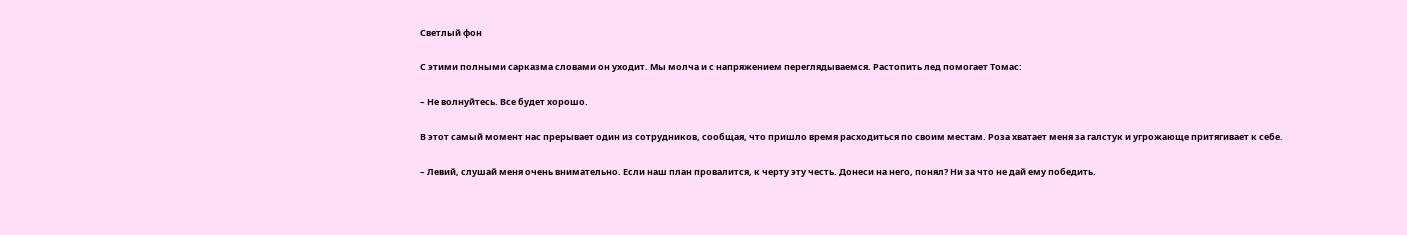Светлый фон

С этими полными сарказма словами он уходит. Мы молча и с напряжением переглядываемся. Растопить лед помогает Томас:

– Не волнуйтесь. Все будет хорошо.

В этот самый момент нас прерывает один из сотрудников, сообщая, что пришло время расходиться по своим местам. Роза хватает меня за галстук и угрожающе притягивает к себе.

– Левий, слушай меня очень внимательно. Если наш план провалится, к черту эту честь. Донеси на него, понял? Ни за что не дай ему победить.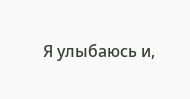Я улыбаюсь и,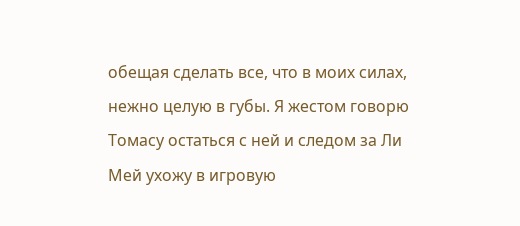обещая сделать все, что в моих силах, нежно целую в губы. Я жестом говорю Томасу остаться с ней и следом за Ли Мей ухожу в игровую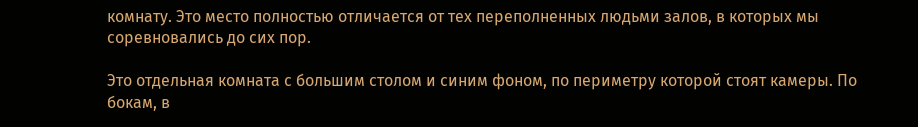комнату. Это место полностью отличается от тех переполненных людьми залов, в которых мы соревновались до сих пор.

Это отдельная комната с большим столом и синим фоном, по периметру которой стоят камеры. По бокам, в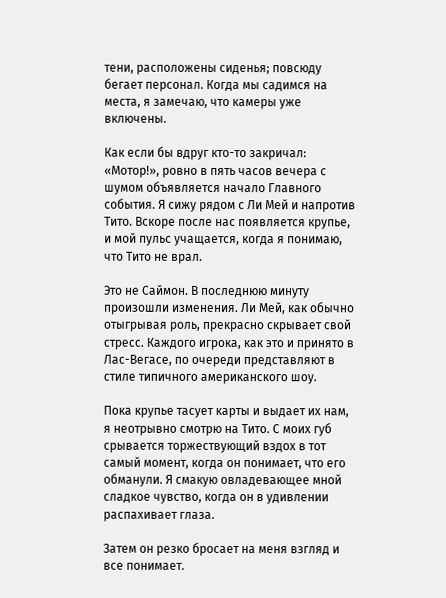тени, расположены сиденья; повсюду бегает персонал. Когда мы садимся на места, я замечаю, что камеры уже включены.

Как если бы вдруг кто-то закричал: «Мотор!», ровно в пять часов вечера с шумом объявляется начало Главного события. Я сижу рядом с Ли Мей и напротив Тито. Вскоре после нас появляется крупье, и мой пульс учащается, когда я понимаю, что Тито не врал.

Это не Саймон. В последнюю минуту произошли изменения. Ли Мей, как обычно отыгрывая роль, прекрасно скрывает свой стресс. Каждого игрока, как это и принято в Лас-Вегасе, по очереди представляют в стиле типичного американского шоу.

Пока крупье тасует карты и выдает их нам, я неотрывно смотрю на Тито. С моих губ срывается торжествующий вздох в тот самый момент, когда он понимает, что его обманули. Я смакую овладевающее мной сладкое чувство, когда он в удивлении распахивает глаза.

Затем он резко бросает на меня взгляд и все понимает.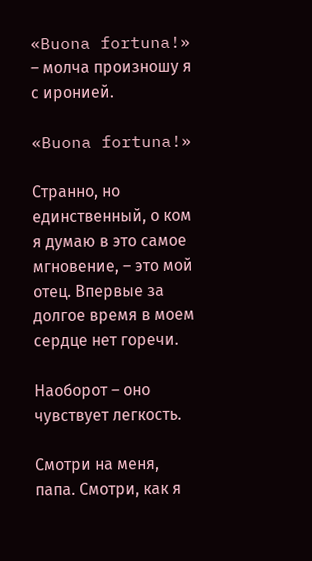«Buona fortuna!» – молча произношу я с иронией.

«Buona fortuna!»

Странно, но единственный, о ком я думаю в это самое мгновение, – это мой отец. Впервые за долгое время в моем сердце нет горечи.

Наоборот – оно чувствует легкость.

Смотри на меня, папа. Смотри, как я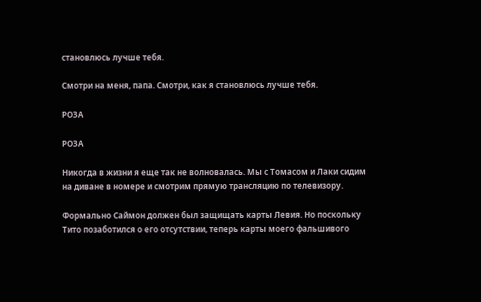становлюсь лучше тебя.

Смотри на меня, папа. Смотри, как я становлюсь лучше тебя.

РОЗА

РОЗА

Никогда в жизни я еще так не волновалась. Мы с Томасом и Лаки сидим на диване в номере и смотрим прямую трансляцию по телевизору.

Формально Саймон должен был защищать карты Левия. Но поскольку Тито позаботился о его отсутствии, теперь карты моего фальшивого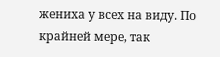жениха у всех на виду. По крайней мере, так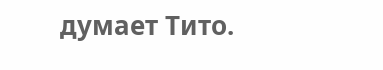думает Тито.